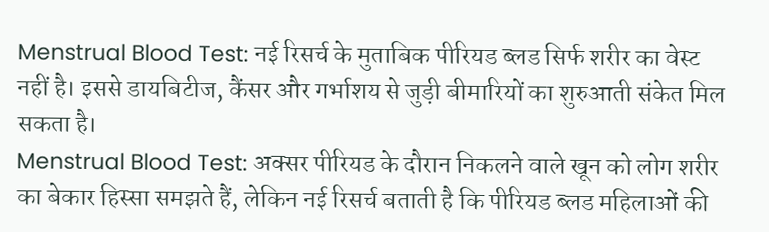Menstrual Blood Test: नई रिसर्च के मुताबिक पीरियड ब्लड सिर्फ शरीर का वेस्ट नहीं है। इससे डायबिटीज, कैंसर और गर्भाशय से जुड़ी बीमारियों का शुरुआती संकेत मिल सकता है।
Menstrual Blood Test: अक्सर पीरियड के दौरान निकलने वाले खून को लोग शरीर का बेकार हिस्सा समझते हैं, लेकिन नई रिसर्च बताती है कि पीरियड ब्लड महिलाओं की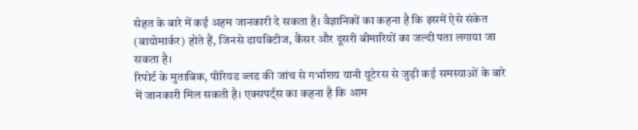सेहत के बारे में कई अहम जानकारी दे सकता है। वैज्ञानिकों का कहना है कि इसमें ऐसे संकेत (बायोमार्कर) होते हैं, जिनसे डायबिटीज, कैंसर और दूसरी बीमारियों का जल्दी पता लगाया जा सकता है।
रिपोर्ट के मुताबिक, पीरियड ब्लड की जांच से गर्भाशय यानी यूटेरस से जुड़ी कई समस्याओं के बारे में जानकारी मिल सकती है। एक्सपर्ट्स का कहना है कि आम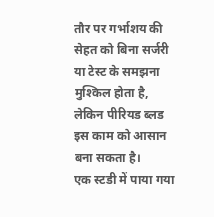तौर पर गर्भाशय की सेहत को बिना सर्जरी या टेस्ट के समझना मुश्किल होता है, लेकिन पीरियड ब्लड इस काम को आसान बना सकता है।
एक स्टडी में पाया गया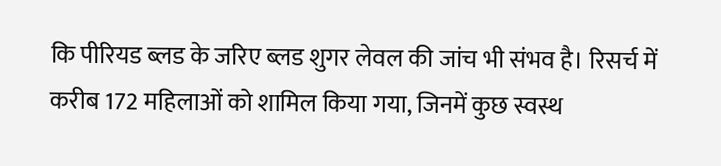कि पीरियड ब्लड के जरिए ब्लड शुगर लेवल की जांच भी संभव है। रिसर्च में करीब 172 महिलाओं को शामिल किया गया, जिनमें कुछ स्वस्थ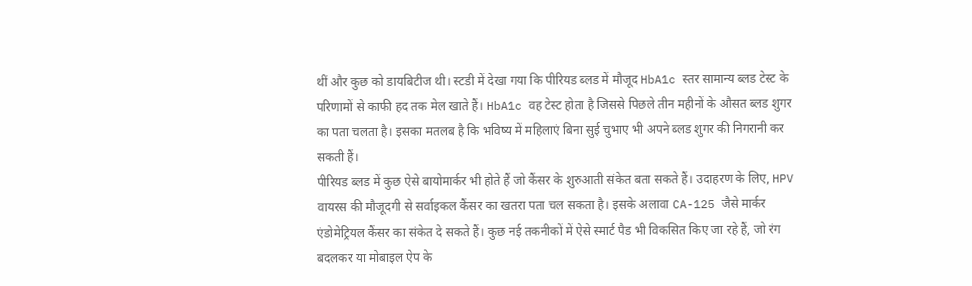थीं और कुछ को डायबिटीज थी। स्टडी में देखा गया कि पीरियड ब्लड में मौजूद HbA1c स्तर सामान्य ब्लड टेस्ट के परिणामों से काफी हद तक मेल खाते हैं। HbA1c वह टेस्ट होता है जिससे पिछले तीन महीनों के औसत ब्लड शुगर का पता चलता है। इसका मतलब है कि भविष्य में महिलाएं बिना सुई चुभाए भी अपने ब्लड शुगर की निगरानी कर सकती हैं।
पीरियड ब्लड में कुछ ऐसे बायोमार्कर भी होते हैं जो कैंसर के शुरुआती संकेत बता सकते हैं। उदाहरण के लिए, HPV वायरस की मौजूदगी से सर्वाइकल कैंसर का खतरा पता चल सकता है। इसके अलावा CA-125 जैसे मार्कर एंडोमेट्रियल कैंसर का संकेत दे सकते हैं। कुछ नई तकनीकों में ऐसे स्मार्ट पैड भी विकसित किए जा रहे हैं, जो रंग बदलकर या मोबाइल ऐप के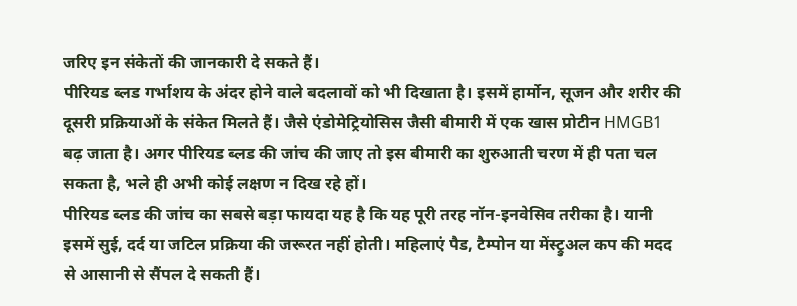जरिए इन संकेतों की जानकारी दे सकते हैं।
पीरियड ब्लड गर्भाशय के अंदर होने वाले बदलावों को भी दिखाता है। इसमें हार्मोन, सूजन और शरीर की दूसरी प्रक्रियाओं के संकेत मिलते हैं। जैसे एंडोमेट्रियोसिस जैसी बीमारी में एक खास प्रोटीन HMGB1 बढ़ जाता है। अगर पीरियड ब्लड की जांच की जाए तो इस बीमारी का शुरुआती चरण में ही पता चल सकता है, भले ही अभी कोई लक्षण न दिख रहे हों।
पीरियड ब्लड की जांच का सबसे बड़ा फायदा यह है कि यह पूरी तरह नॉन-इनवेसिव तरीका है। यानी इसमें सुई, दर्द या जटिल प्रक्रिया की जरूरत नहीं होती। महिलाएं पैड, टैम्पोन या मेंस्ट्रुअल कप की मदद से आसानी से सैंपल दे सकती हैं।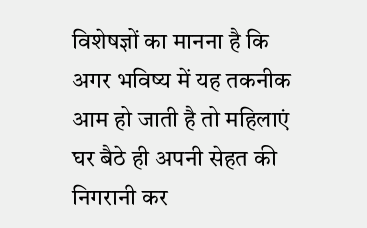विशेषज्ञों का मानना है कि अगर भविष्य में यह तकनीक आम हो जाती है तो महिलाएं घर बैठे ही अपनी सेहत की निगरानी कर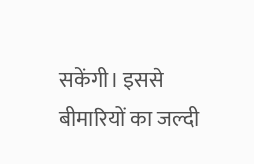सकेंगी। इससे बीमारियों का जल्दी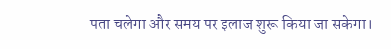पता चलेगा और समय पर इलाज शुरू किया जा सकेगा।